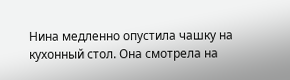Нина медленно опустила чашку на кухонный стол. Она смотрела на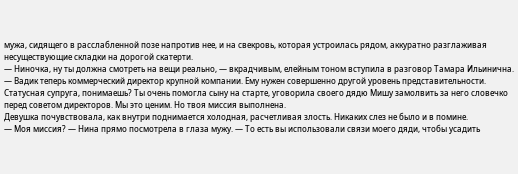мужа, сидящего в расслабленной позе напротив нее, и на свекровь, которая устроилась рядом, аккуратно разглаживая несуществующие складки на дорогой скатерти.
— Ниночка, ну ты должна смотреть на вещи реально, — вкрадчивым, елейным тоном вступила в разговор Тамара Ильинична. — Вадик теперь коммерческий директор крупной компании. Ему нужен совершенно другой уровень представительности. Статусная супруга, понимаешь? Ты очень помогла сыну на старте, уговорила своего дядю Мишу замолвить за него словечко перед советом директоров. Мы это ценим. Но твоя миссия выполнена.
Девушка почувствовала, как внутри поднимается холодная, расчетливая злость. Никаких слез не было и в помине.
— Моя миссия? — Нина прямо посмотрела в глаза мужу. — То есть вы использовали связи моего дяди, чтобы усадить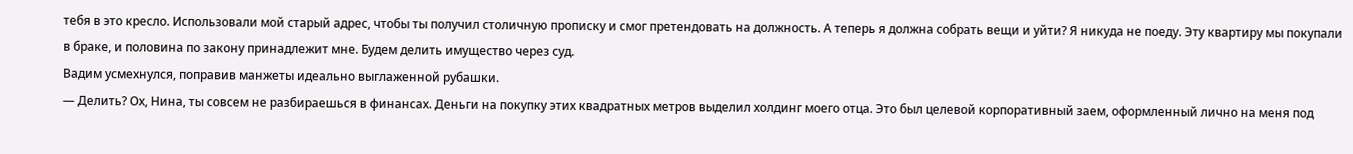тебя в это кресло. Использовали мой старый адрес, чтобы ты получил столичную прописку и смог претендовать на должность. А теперь я должна собрать вещи и уйти? Я никуда не поеду. Эту квартиру мы покупали в браке, и половина по закону принадлежит мне. Будем делить имущество через суд.
Вадим усмехнулся, поправив манжеты идеально выглаженной рубашки.
— Делить? Ох, Нина, ты совсем не разбираешься в финансах. Деньги на покупку этих квадратных метров выделил холдинг моего отца. Это был целевой корпоративный заем, оформленный лично на меня под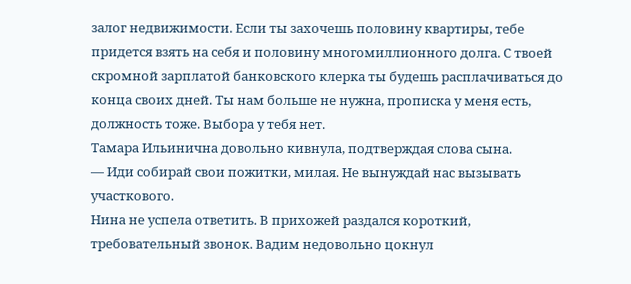залог недвижимости. Если ты захочешь половину квартиры, тебе придется взять на себя и половину многомиллионного долга. С твоей скромной зарплатой банковского клерка ты будешь расплачиваться до конца своих дней. Ты нам больше не нужна, прописка у меня есть, должность тоже. Выбора у тебя нет.
Тамара Ильинична довольно кивнула, подтверждая слова сына.
— Иди собирай свои пожитки, милая. Не вынуждай нас вызывать участкового.
Нина не успела ответить. В прихожей раздался короткий, требовательный звонок. Вадим недовольно цокнул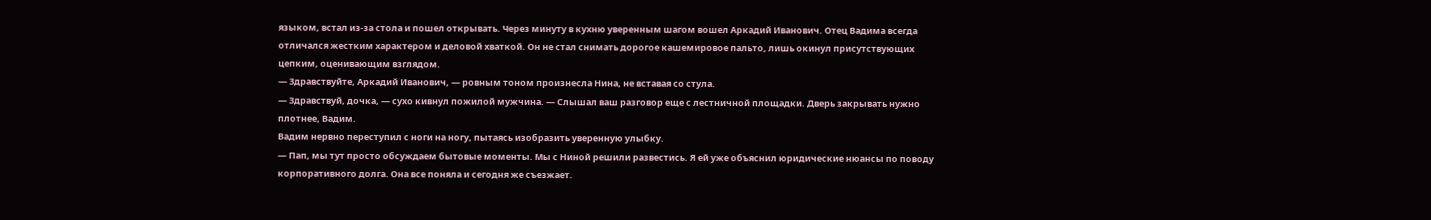языком, встал из-за стола и пошел открывать. Через минуту в кухню уверенным шагом вошел Аркадий Иванович. Отец Вадима всегда отличался жестким характером и деловой хваткой. Он не стал снимать дорогое кашемировое пальто, лишь окинул присутствующих цепким, оценивающим взглядом.
— Здравствуйте, Аркадий Иванович, — ровным тоном произнесла Нина, не вставая со стула.
— Здравствуй, дочка, — сухо кивнул пожилой мужчина. — Слышал ваш разговор еще с лестничной площадки. Дверь закрывать нужно плотнее, Вадим.
Вадим нервно переступил с ноги на ногу, пытаясь изобразить уверенную улыбку.
— Пап, мы тут просто обсуждаем бытовые моменты. Мы с Ниной решили развестись. Я ей уже объяснил юридические нюансы по поводу корпоративного долга. Она все поняла и сегодня же съезжает.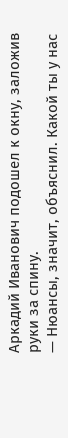Аркадий Иванович подошел к окну, заложив руки за спину.
— Нюансы, значит, объяснил. Какой ты у нас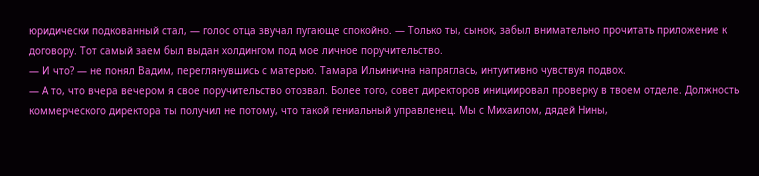юридически подкованный стал, — голос отца звучал пугающе спокойно. — Только ты, сынок, забыл внимательно прочитать приложение к договору. Тот самый заем был выдан холдингом под мое личное поручительство.
— И что? — не понял Вадим, переглянувшись с матерью. Тамара Ильинична напряглась, интуитивно чувствуя подвох.
— А то, что вчера вечером я свое поручительство отозвал. Более того, совет директоров инициировал проверку в твоем отделе. Должность коммерческого директора ты получил не потому, что такой гениальный управленец. Мы с Михаилом, дядей Нины,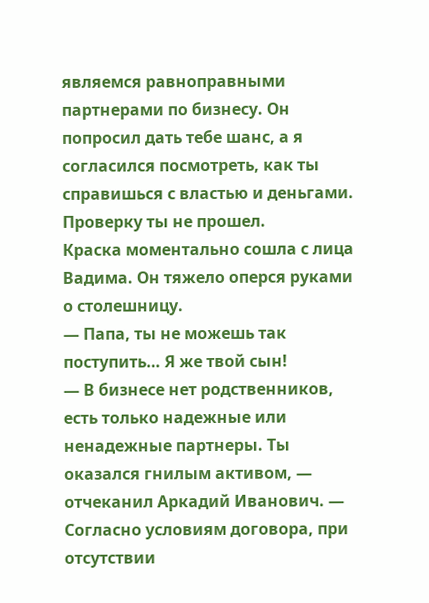являемся равноправными партнерами по бизнесу. Он попросил дать тебе шанс, а я согласился посмотреть, как ты справишься с властью и деньгами. Проверку ты не прошел.
Краска моментально сошла с лица Вадима. Он тяжело оперся руками о столешницу.
— Папа, ты не можешь так поступить… Я же твой сын!
— В бизнесе нет родственников, есть только надежные или ненадежные партнеры. Ты оказался гнилым активом, — отчеканил Аркадий Иванович. — Согласно условиям договора, при отсутствии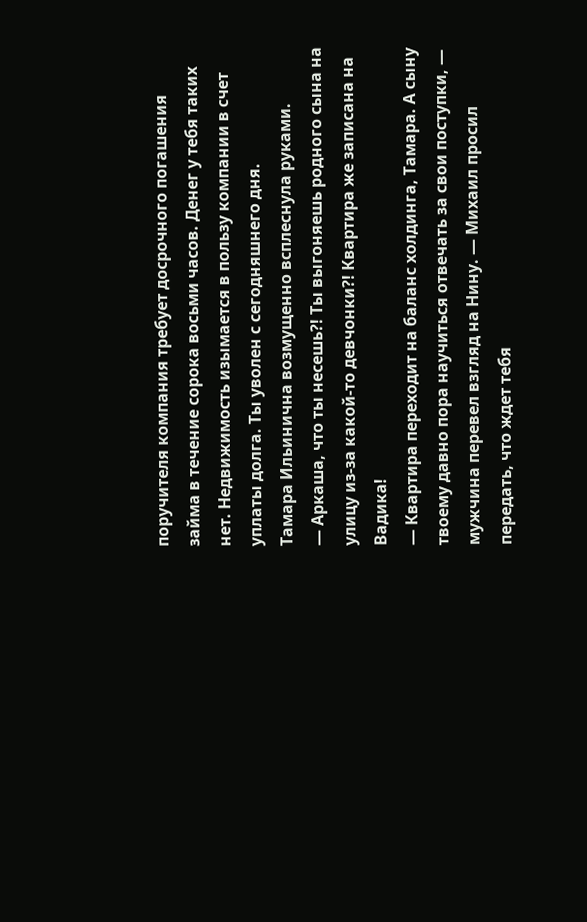поручителя компания требует досрочного погашения займа в течение сорока восьми часов. Денег у тебя таких нет. Недвижимость изымается в пользу компании в счет уплаты долга. Ты уволен с сегодняшнего дня.
Тамара Ильинична возмущенно всплеснула руками.
— Аркаша, что ты несешь?! Ты выгоняешь родного сына на улицу из-за какой-то девчонки?! Квартира же записана на Вадика!
— Квартира переходит на баланс холдинга, Тамара. А сыну твоему давно пора научиться отвечать за свои поступки, — мужчина перевел взгляд на Нину. — Михаил просил передать, что ждет тебя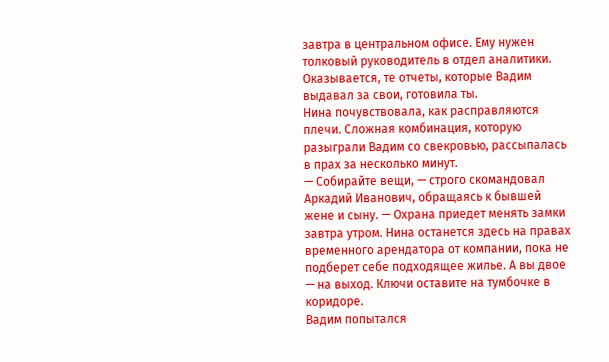завтра в центральном офисе. Ему нужен толковый руководитель в отдел аналитики. Оказывается, те отчеты, которые Вадим выдавал за свои, готовила ты.
Нина почувствовала, как расправляются плечи. Сложная комбинация, которую разыграли Вадим со свекровью, рассыпалась в прах за несколько минут.
— Собирайте вещи, — строго скомандовал Аркадий Иванович, обращаясь к бывшей жене и сыну. — Охрана приедет менять замки завтра утром. Нина останется здесь на правах временного арендатора от компании, пока не подберет себе подходящее жилье. А вы двое — на выход. Ключи оставите на тумбочке в коридоре.
Вадим попытался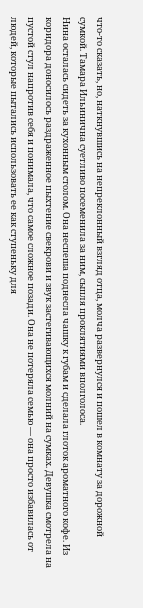что-то сказать, но, наткнувшись на непреклонный взгляд отца, молча развернулся и пошел в комнату за дорожной сумкой. Тамара Ильинична суетливо посеменила за ним, сыпля проклятиями вполголоса.
Нина осталась сидеть за кухонным столом. Она неспеша поднесла чашку к губам и сделала глоток ароматного кофе. Из коридора доносилось раздраженное пыхтение свекрови и звук застегивающихся молний на сумках. Девушка смотрела на пустой стул напротив себя и понимала, что самое сложное позади. Она не потеряла семью — она просто избавилась от людей, которые пытались использовать ее как ступеньку для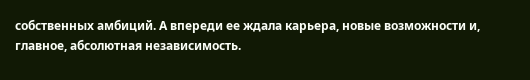собственных амбиций. А впереди ее ждала карьера, новые возможности и, главное, абсолютная независимость.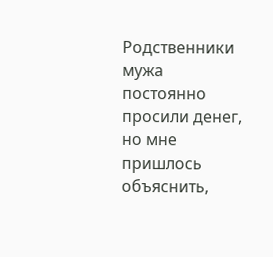Родственники мужа постоянно просили денег, но мне пришлось объяснить,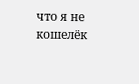что я не кошелёк